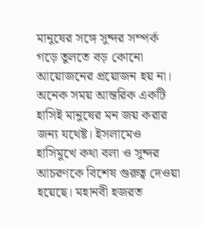মানুষের সঙ্গে সুন্দর সম্পর্ক গড়ে তুলতে বড় কোনো আয়োজনের প্রয়োজন হয় না। অনেক সময় আন্তরিক একটি হাসিই মানুষের মন জয় করার জন্য যথেষ্ট। ইসলামেও হাসিমুখে কথা বলা ও সুন্দর আচরণকে বিশেষ গুরুত্ব দেওয়া হয়েছে। মহানবী হজরত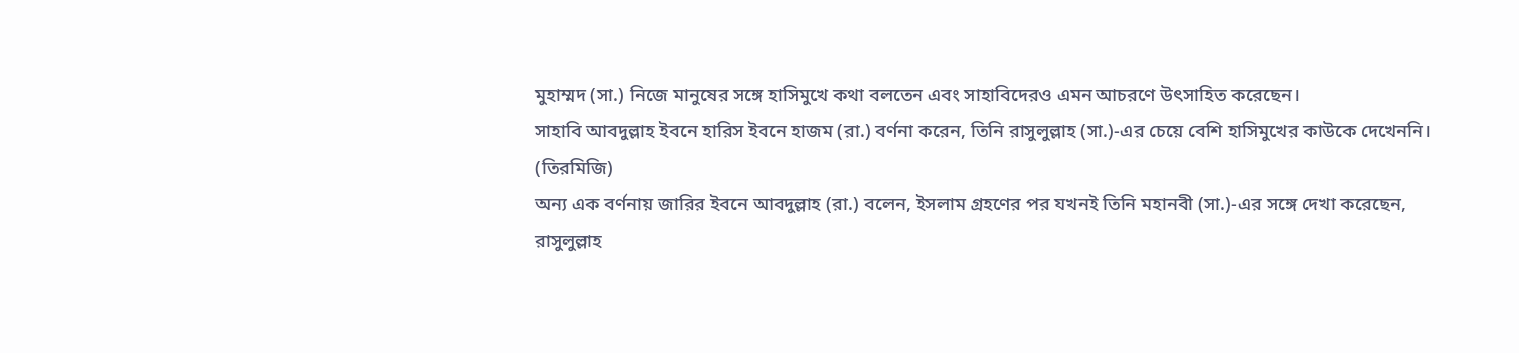মুহাম্মদ (সা.) নিজে মানুষের সঙ্গে হাসিমুখে কথা বলতেন এবং সাহাবিদেরও এমন আচরণে উৎসাহিত করেছেন।
সাহাবি আবদুল্লাহ ইবনে হারিস ইবনে হাজম (রা.) বর্ণনা করেন, তিনি রাসুলুল্লাহ (সা.)-এর চেয়ে বেশি হাসিমুখের কাউকে দেখেননি।
(তিরমিজি)
অন্য এক বর্ণনায় জারির ইবনে আবদুল্লাহ (রা.) বলেন, ইসলাম গ্রহণের পর যখনই তিনি মহানবী (সা.)-এর সঙ্গে দেখা করেছেন, রাসুলুল্লাহ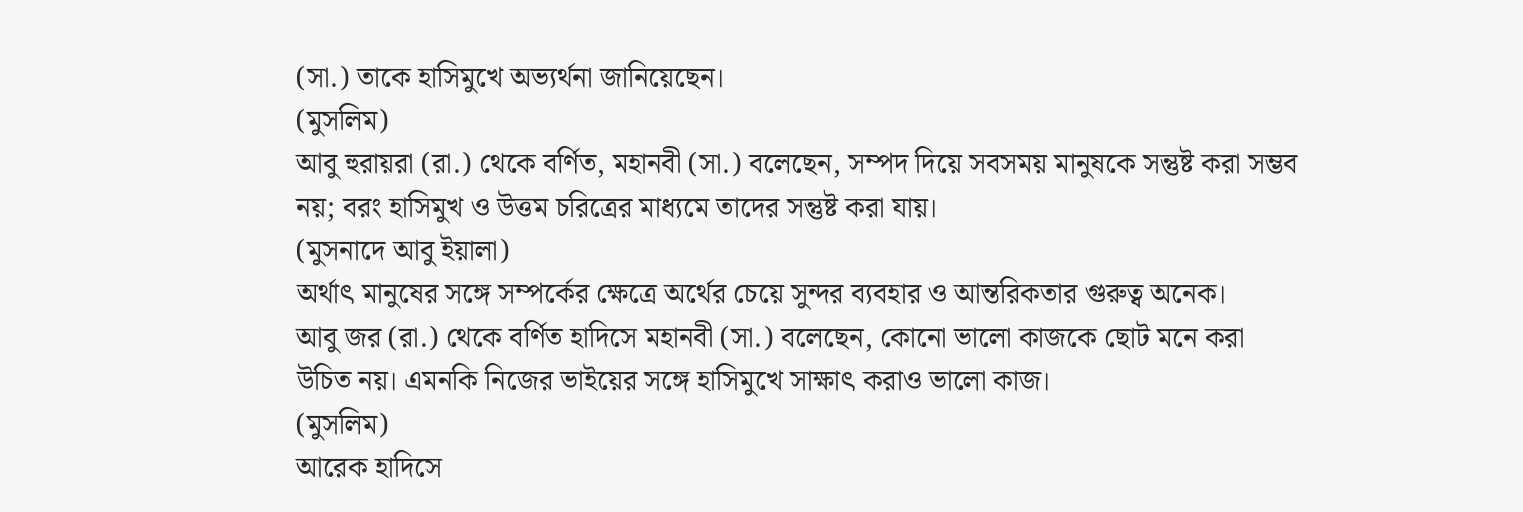(সা.) তাকে হাসিমুখে অভ্যর্থনা জানিয়েছেন।
(মুসলিম)
আবু হুরায়রা (রা.) থেকে বর্ণিত, মহানবী (সা.) বলেছেন, সম্পদ দিয়ে সবসময় মানুষকে সন্তুষ্ট করা সম্ভব নয়; বরং হাসিমুখ ও উত্তম চরিত্রের মাধ্যমে তাদের সন্তুষ্ট করা যায়।
(মুসনাদে আবু ইয়ালা)
অর্থাৎ মানুষের সঙ্গে সম্পর্কের ক্ষেত্রে অর্থের চেয়ে সুন্দর ব্যবহার ও আন্তরিকতার গুরুত্ব অনেক।
আবু জর (রা.) থেকে বর্ণিত হাদিসে মহানবী (সা.) বলেছেন, কোনো ভালো কাজকে ছোট মনে করা উচিত নয়। এমনকি নিজের ভাইয়ের সঙ্গে হাসিমুখে সাক্ষাৎ করাও ভালো কাজ।
(মুসলিম)
আরেক হাদিসে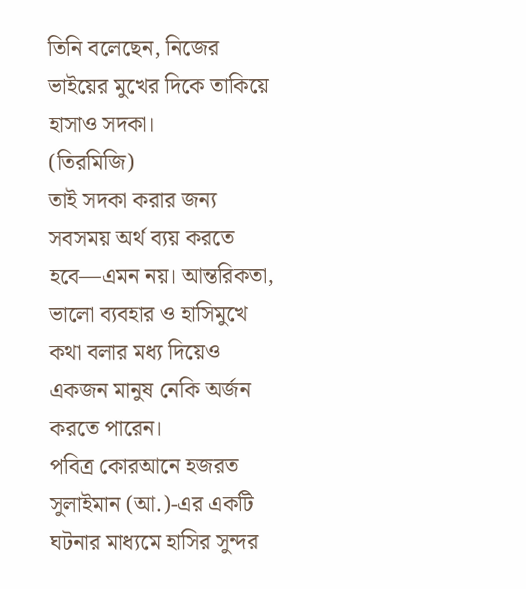তিনি বলেছেন, নিজের ভাইয়ের মুখের দিকে তাকিয়ে হাসাও সদকা।
(তিরমিজি)
তাই সদকা করার জন্য সবসময় অর্থ ব্যয় করতে হবে—এমন নয়। আন্তরিকতা, ভালো ব্যবহার ও হাসিমুখে কথা বলার মধ্য দিয়েও একজন মানুষ নেকি অর্জন করতে পারেন।
পবিত্র কোরআনে হজরত সুলাইমান (আ.)-এর একটি ঘটনার মাধ্যমে হাসির সুন্দর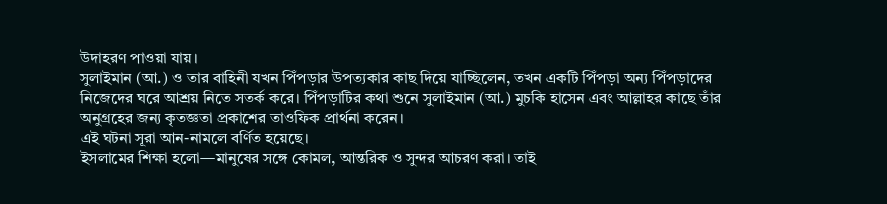উদাহরণ পাওয়া যায়।
সুলাইমান (আ.) ও তার বাহিনী যখন পিঁপড়ার উপত্যকার কাছ দিয়ে যাচ্ছিলেন, তখন একটি পিঁপড়া অন্য পিঁপড়াদের নিজেদের ঘরে আশ্রয় নিতে সতর্ক করে। পিঁপড়াটির কথা শুনে সুলাইমান (আ.) মুচকি হাসেন এবং আল্লাহর কাছে তাঁর অনুগ্রহের জন্য কৃতজ্ঞতা প্রকাশের তাওফিক প্রার্থনা করেন।
এই ঘটনা সূরা আন-নামলে বর্ণিত হয়েছে।
ইসলামের শিক্ষা হলো—মানুষের সঙ্গে কোমল, আন্তরিক ও সুন্দর আচরণ করা। তাই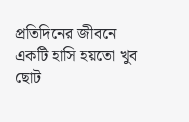প্রতিদিনের জীবনে একটি হাসি হয়তো খুব ছোট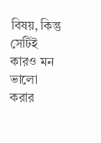বিষয়, কিন্তু সেটিই কারও মন ভালো করার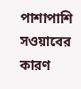পাশাপাশি সওয়াবের কারণ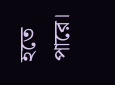হতে পারে।